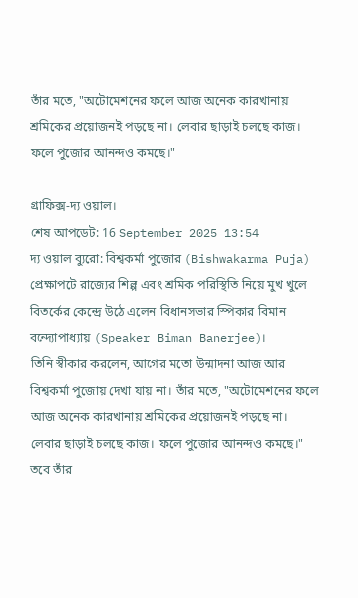তাঁর মতে, "অটোমেশনের ফলে আজ অনেক কারখানায় শ্রমিকের প্রয়োজনই পড়ছে না। লেবার ছাড়াই চলছে কাজ। ফলে পুজোর আনন্দও কমছে।"

গ্রাফিক্স-দ্য ওয়াল।
শেষ আপডেট: 16 September 2025 13:54
দ্য ওয়াল ব্যুরো: বিশ্বকর্মা পুজোর (Bishwakarma Puja) প্রেক্ষাপটে রাজ্যের শিল্প এবং শ্রমিক পরিস্থিতি নিয়ে মুখ খুলে বিতর্কের কেন্দ্রে উঠে এলেন বিধানসভার স্পিকার বিমান বন্দ্যোপাধ্যায় (Speaker Biman Banerjee)।
তিনি স্বীকার করলেন, আগের মতো উন্মাদনা আজ আর বিশ্বকর্মা পুজোয় দেখা যায় না। তাঁর মতে, "অটোমেশনের ফলে আজ অনেক কারখানায় শ্রমিকের প্রয়োজনই পড়ছে না। লেবার ছাড়াই চলছে কাজ। ফলে পুজোর আনন্দও কমছে।"
তবে তাঁর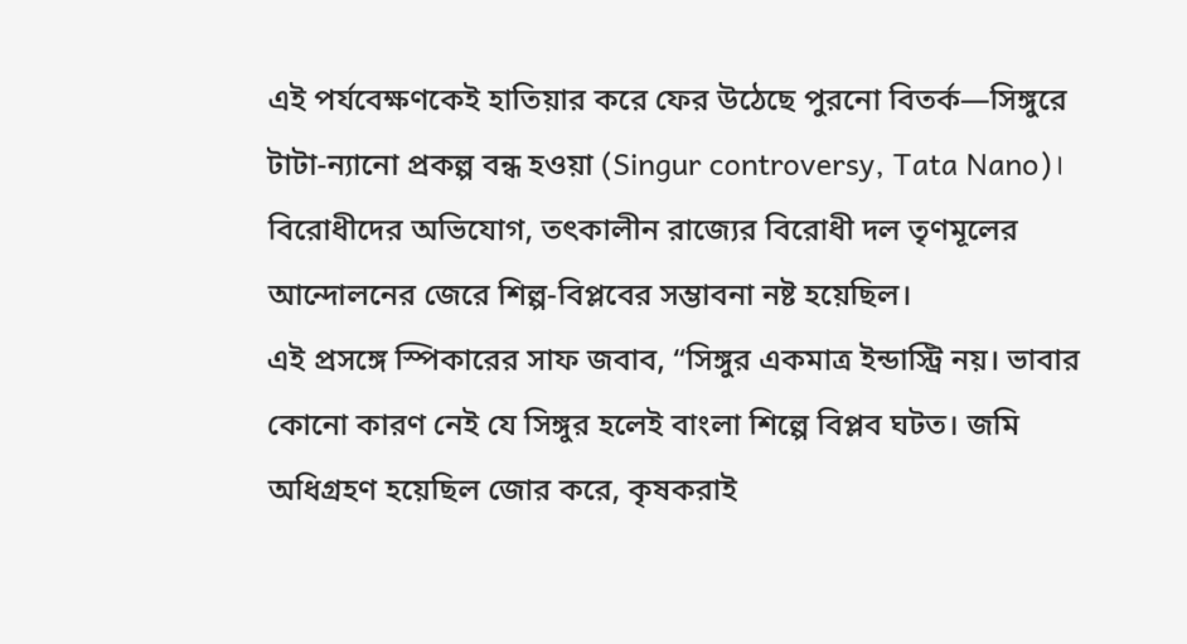এই পর্যবেক্ষণকেই হাতিয়ার করে ফের উঠেছে পুরনো বিতর্ক—সিঙ্গুরে টাটা-ন্যানো প্রকল্প বন্ধ হওয়া (Singur controversy, Tata Nano)। বিরোধীদের অভিযোগ, তৎকালীন রাজ্যের বিরোধী দল তৃণমূলের আন্দোলনের জেরে শিল্প-বিপ্লবের সম্ভাবনা নষ্ট হয়েছিল।
এই প্রসঙ্গে স্পিকারের সাফ জবাব, “সিঙ্গুর একমাত্র ইন্ডাস্ট্রি নয়। ভাবার কোনো কারণ নেই যে সিঙ্গুর হলেই বাংলা শিল্পে বিপ্লব ঘটত। জমি অধিগ্রহণ হয়েছিল জোর করে, কৃষকরাই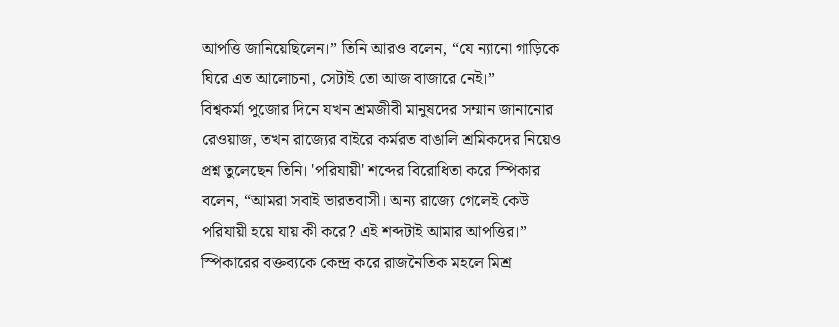আপত্তি জানিয়েছিলেন।” তিনি আরও বলেন, “যে ন্যানো গাড়িকে ঘিরে এত আলোচনা, সেটাই তো আজ বাজারে নেই।”
বিশ্বকর্মা পুজোর দিনে যখন শ্রমজীবী মানুষদের সম্মান জানানোর রেওয়াজ, তখন রাজ্যের বাইরে কর্মরত বাঙালি শ্রমিকদের নিয়েও প্রশ্ন তুলেছেন তিনি। 'পরিযায়ী' শব্দের বিরোধিতা করে স্পিকার বলেন, “আমরা সবাই ভারতবাসী। অন্য রাজ্যে গেলেই কেউ পরিযায়ী হয়ে যায় কী করে? এই শব্দটাই আমার আপত্তির।”
স্পিকারের বক্তব্যকে কেন্দ্র করে রাজনৈতিক মহলে মিশ্র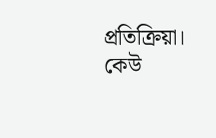প্রতিক্রিয়া। কেউ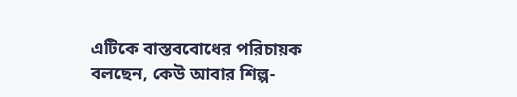এটিকে বাস্তববোধের পরিচায়ক বলছেন, কেউ আবার শিল্প-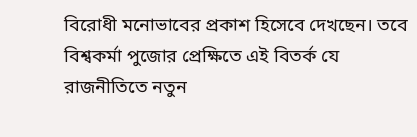বিরোধী মনোভাবের প্রকাশ হিসেবে দেখছেন। তবে বিশ্বকর্মা পুজোর প্রেক্ষিতে এই বিতর্ক যে রাজনীতিতে নতুন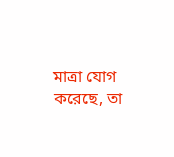মাত্রা যোগ করেছে, তা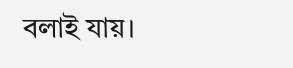বলাই যায়।